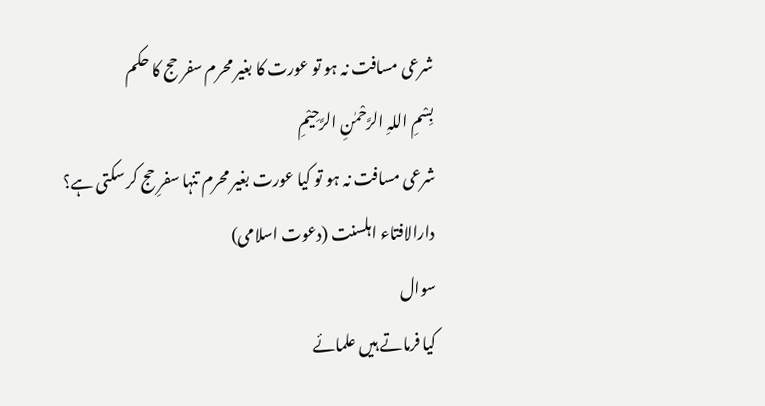شرعی مسافت نہ ہو تو عورت کا بغیر محرم سفر حج کا حکم
بِسْمِ اللہِ الرَّحْمٰنِ الرَّحِيْمِ
شرعی مسافت نہ ہو تو کیا عورت بغیر محرم تنہا سفرِ حج کر سکتی ہے؟
دارالافتاء اہلسنت (دعوت اسلامی)
سوال
کیا فرماتے ہیں علمائے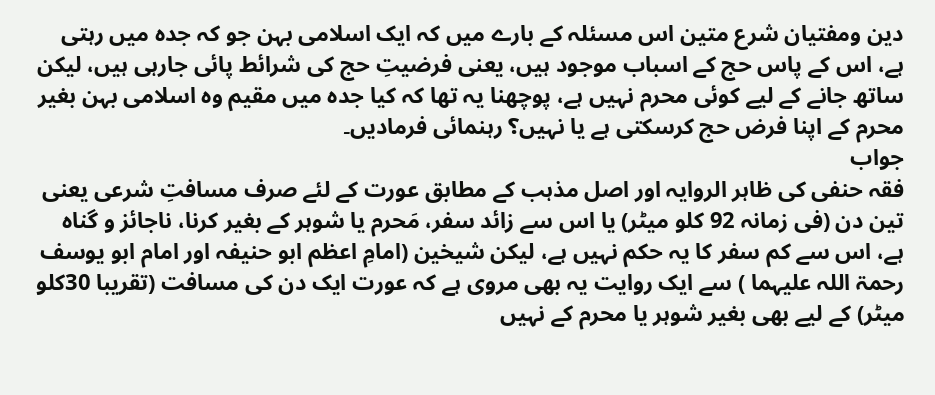دین ومفتیان شرع متین اس مسئلہ کے بارے میں کہ ایک اسلامی بہن جو کہ جدہ میں رہتی ہے، اس کے پاس حج کے اسباب موجود ہیں، یعنی فرضیتِ حج کی شرائط پائی جارہی ہیں، لیکن ساتھ جانے کے لیے کوئی محرم نہیں ہے، پوچھنا یہ تھا کہ کیا جدہ میں مقیم وہ اسلامی بہن بغیر محرم کے اپنا فرض حج کرسکتی ہے یا نہیں؟ رہنمائی فرمادیں۔
جواب
فقہ حنفی کی ظاہر الروایہ اور اصل مذہب کے مطابق عورت کے لئے صرف مسافتِ شرعی یعنی تین دن (فی زمانہ 92 کلو میٹر) یا اس سے زائد سفر، مَحرم یا شوہر کے بغیر کرنا، ناجائز و گناہ ہے، اس سے کم سفر کا یہ حکم نہیں ہے، لیکن شیخین (امامِ اعظم ابو حنیفہ اور امام ابو یوسف رحمۃ اللہ علیہما ) سے ایک روایت یہ بھی مروی ہے کہ عورت ایک دن کی مسافت (تقریبا 30کلو میٹر) کے لیے بھی بغیر شوہر یا محرم کے نہیں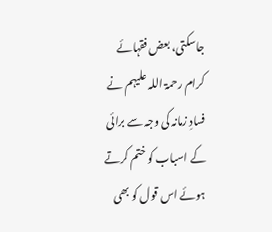جاسکتی، بعض فقہائے کرام رحمۃ اللہ علیہم نے فسادِ زمانہ کی وجہ سے برائی کے اسباب کو ختم کرتے ہوئے اس قول کو بھی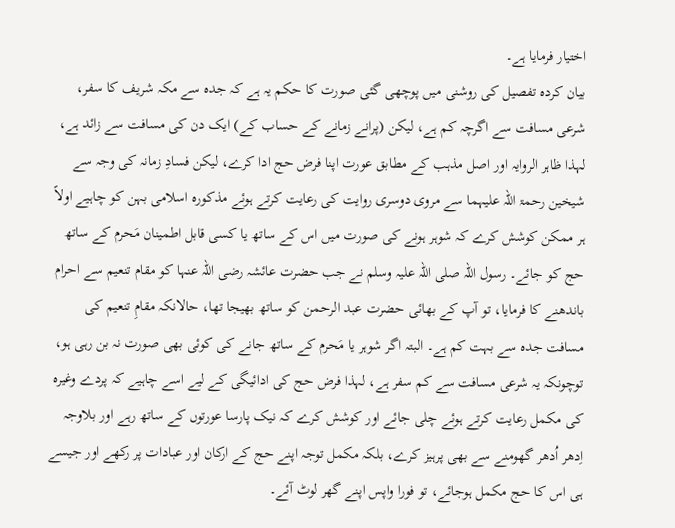اختیار فرمایا ہے۔
بیان کردہ تفصیل کی روشنی میں پوچھی گئی صورت کا حکم یہ ہے کہ جدہ سے مکہ شریف کا سفر، شرعی مسافت سے اگرچہ کم ہے، لیکن (پرانے زمانے کے حساب کے) ایک دن کی مسافت سے زائد ہے، لہذا ظاہر الروایہ اور اصل مذہب کے مطابق عورت اپنا فرض حج ادا کرے، لیکن فسادِ زمانہ کی وجہ سے شیخین رحمۃ اللہ علیہما سے مروی دوسری روایت کی رعایت کرتے ہوئے مذکورہ اسلامی بہن کو چاہیے اولاً ہر ممکن کوشش کرے کہ شوہر ہونے کی صورت میں اس کے ساتھ یا کسی قابل اطمینان مَحرم کے ساتھ حج کو جائے۔ رسول اللہ صلی اللہ علیہ وسلم نے جب حضرت عائشہ رضی اللہ عنہا کو مقام تنعیم سے احرام باندھنے کا فرمایا، تو آپ کے بھائی حضرت عبد الرحمن کو ساتھ بھیجا تھا، حالانکہ مقامِ تنعیم کی مسافت جدہ سے بہت کم ہے۔ البتہ اگر شوہر یا مَحرم کے ساتھ جانے کی کوئی بھی صورت نہ بن رہی ہو، توچونکہ یہ شرعی مسافت سے کم سفر ہے، لہذا فرض حج کی ادائیگی کے لیے اسے چاہیے کہ پردے وغیرہ کی مکمل رعایت کرتے ہوئے چلی جائے اور کوشش کرے کہ نیک پارسا عورتوں کے ساتھ رہے اور بلاوجہ اِدھر اُدھر گھومنے سے بھی پرہیز کرے، بلکہ مکمل توجہ اپنے حج کے ارکان اور عبادات پر رکھے اور جیسے ہی اس کا حج مکمل ہوجائے، تو فورا واپس اپنے گھر لوٹ آئے۔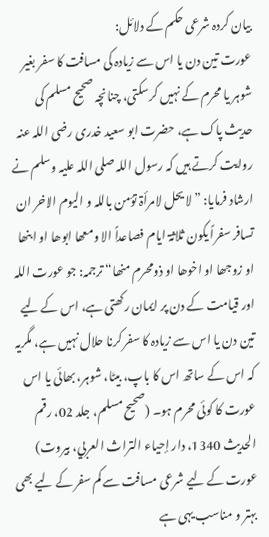بیان کردہ شرعی حکم کے دلائل:
عورت تین دن یا اس سے زیادہ کی مسافت کا سفر بغیر شوہر یا محرم کے نہیں کرسکتی، چنانچہ صحیح مسلم کی حدیث پاک ہے، حضرت ابو سعید خدری رضی اللہ عنہ روایت کرتے ہیں کہ رسول اللہ صلی اللہ علیہ وسلم نے ارشاد فرمایا: ”لا یحل لامرأۃ تؤمن باللہ و الیوم الاخر ان تسافر سفراً یکون ثلاثۃ ایام فصاعداً الا ومعھا ابوھا او ابنھا او زوجھا او اخوھا او ذومحرم منھا“ ترجمہ: جو عورت اللہ اور قیامت کے دن پر ایمان رکھتی ہے، اس کے لیے تین دن یا اس سے زیادہ کا سفر کرنا حلال نہیں ہے، مگریہ کہ اس کے ساتھ اس کا باپ، بیٹا، شوہر، بھائی یا اس عورت کا کوئی محرم ہو۔ (صحیح مسلم، جلد 02، رقم الحديث 1340، دار إحياء التراث العربي، بيروت)
عورت کے لیے شرعی مسافت سے کم سفر کے لیے بھی بہتر و مناسب یہی ہے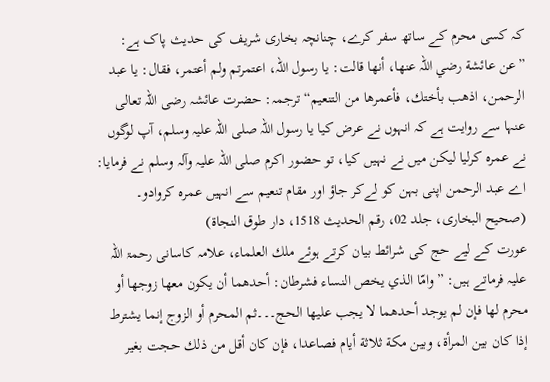کہ کسی محرم کے ساتھ سفر کرے، چنانچہ بخاری شریف کی حدیث پاک ہے: ”عن عائشة رضي اللہ عنها، أنها قالت: يا رسول اللہ، اعتمرتم ولم أعتمر، فقال: يا عبد الرحمن، اذهب بأختك، فأعمرها من التنعيم“ ترجمہ: حضرت عائشہ رضی اللہ تعالی عنہا سے روایت ہے کہ انہوں نے عرض کیا یا رسول اللہ صلی اللہ علیہ وسلم، آپ لوگوں نے عمرہ کرلیا لیکن میں نے نہیں کیا، تو حضور اکرم صلی اللہ علیہ وآلہ وسلم نے فرمایا: اے عبد الرحمن اپنی بہن کو لےکر جاؤ اور مقام تنعیم سے انہیں عمرہ کروادو۔ (صحیح البخاری، جلد 02، رقم الحدیث 1518، دار طوق النجاۃ)
عورت کے لیے حج کی شرائط بیان کرتے ہوئے ملك العلماء، علامہ کاسانی رحمۃ اللہ علیہ فرماتے ہیں: ”وامّا الذي يخص النساء فشرطان: أحدهما أن يكون معها زوجها أو محرم لها فإن لم يوجد أحدهما لا يجب عليها الحج۔۔۔ثم المحرم أو الزوج إنما يشترط إذا كان بين المرأة، وبين مكة ثلاثة أيام فصاعدا، فإن كان أقل من ذلك حجت بغير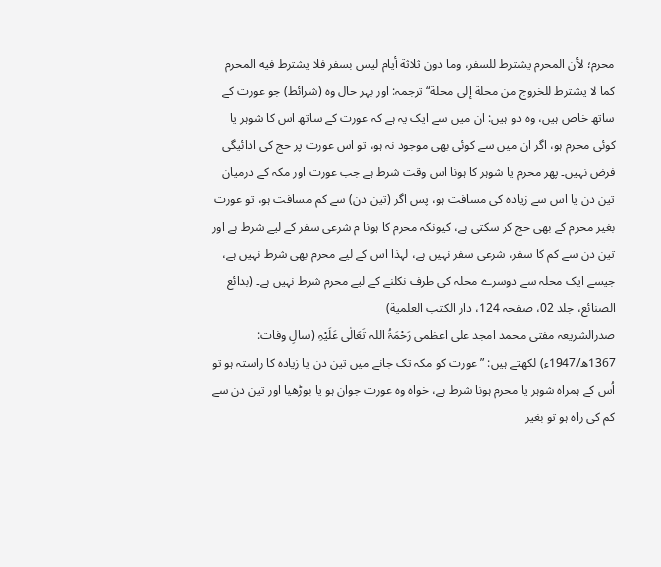محرم؛ لأن المحرم يشترط للسفر، وما دون ثلاثة أيام ليس بسفر فلا يشترط فيه المحرم كما لا يشترط للخروج من محلة إلى محلة“ ترجمہ: اور بہر حال وہ (شرائط) جو عورت کے ساتھ خاص ہیں، وہ دو ہیں: ان میں سے ایک یہ ہے کہ عورت کے ساتھ اس کا شوہر یا کوئی محرم ہو، اگر ان میں سے کوئی بھی موجود نہ ہو، تو اس عورت پر حج کی ادائیگی فرض نہیں۔ پھر محرم یا شوہر کا ہونا اس وقت شرط ہے جب عورت اور مکہ کے درمیان تین دن یا اس سے زیادہ کی مسافت ہو، پس اگر (تین دن) سے کم مسافت ہو، تو عورت بغیر محرم کے بھی حج کر سکتی ہے، کیونکہ محرم کا ہونا م شرعی سفر کے لیے شرط ہے اور تین دن سے کم کا سفر، شرعی سفر نہیں ہے، لہذا اس کے لیے محرم بھی شرط نہیں ہے، جیسے ایک محلہ سے دوسرے محلہ کی طرف نکلنے کے لیے محرم شرط نہیں ہے۔ (بدائع الصنائع، جلد 02، صفحہ 124، دار الكتب العلمية)
صدرالشریعہ مفتی محمد امجد علی اعظمی رَحْمَۃُ اللہ تَعَالٰی عَلَیْہِ (سالِ وفات: 1367ھ/1947ء) لکھتے ہیں: ”عورت کو مکہ تک جانے میں تین دن یا زیادہ کا راستہ ہو تو اُس کے ہمراہ شوہر یا محرم ہونا شرط ہے، خواہ وہ عورت جوان ہو یا بوڑھیا اور تین دن سے کم کی راہ ہو تو بغیر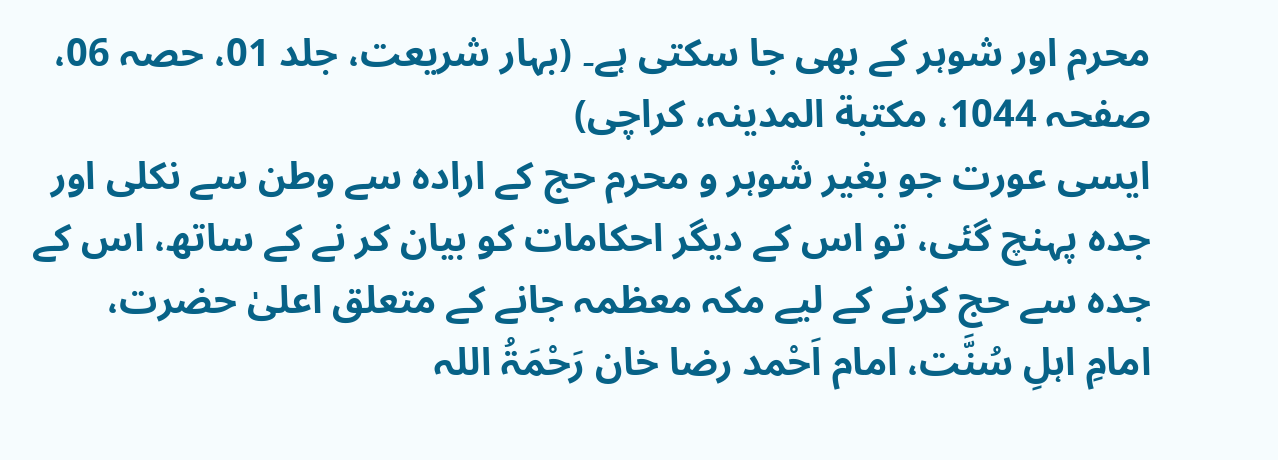محرم اور شوہر کے بھی جا سکتی ہے۔ (بہار شریعت، جلد 01، حصہ 06، صفحہ 1044، مکتبة المدینہ، کراچی)
ایسی عورت جو بغیر شوہر و محرم حج کے ارادہ سے وطن سے نکلی اور جدہ پہنچ گئی، تو اس کے دیگر احکامات کو بیان کر نے کے ساتھ، اس کے جدہ سے حج کرنے کے لیے مکہ معظمہ جانے کے متعلق اعلیٰ حضرت، امامِ اہلِ سُنَّت، امام اَحْمد رضا خان رَحْمَۃُ اللہ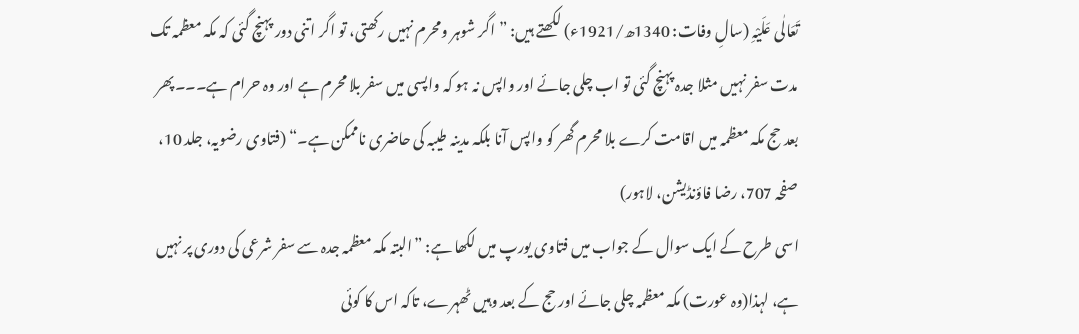تَعَالٰی عَلَیْہِ (سالِ وفات: 1340ھ/1921ء) لکھتے ہیں: ”اگر شوہر ومحرم نہیں رکھتی، تو اگر اتنی دور پہنچ گئی کہ مکہ معظمہ تک مدت سفر نہیں مثلا جدہ پہنچ گئی تو اب چلی جائے اور واپس نہ ہو کہ واپسی میں سفر بلا محرم ہے اور وہ حرام ہے۔۔۔پھر بعد حج مکہ معظمہ میں اقامت کرے بلا محرم گھر کو واپس آنا بلکہ مدینہ طیبہ کی حاضری ناممکن ہے۔“ (فتاوی رضویہ، جلد 10، صفحہ 707، رضا فاؤنڈیشن، لاہور)
اسی طرح کے ایک سوال کے جواب میں فتاوی یورپ میں لکھا ہے: ”البتہ مکہ معظمہ جدہ سے سفر شرعی کی دوری پر نہیں ہے، لہذا(وہ عورت) مکہ معظمہ چلی جائے اور حج کے بعد وہیں ٹھہرے، تاکہ اس کا کوئی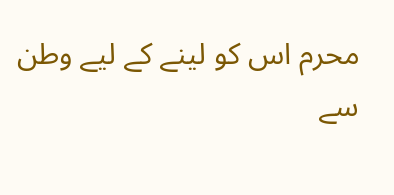محرم اس کو لینے کے لیے وطن سے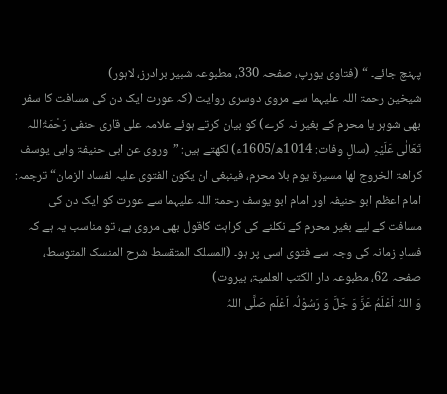پہنچ جائے۔ “ (فتاوی یورپ، صفحہ 330، مطبوعہ شبیر برادرز، لاہور)
شیخین رحمۃ اللہ علیہما سے مروی دوسری روایت (کہ عورت ایک دن کی مسافت کا سفر بھی شوہر یا محرم کے بغیر نہ کرے) کو بیان کرتے ہوئے علامہ علی قاری حنفی رَحْمَۃُاللہ تَعَالٰی عَلَیْہِ (سالِ وفات: 1014ھ/1605ء) لکھتے ہیں: ”وروی عن ابی حنیفۃ وابی یوسف کراھۃ الخروج لھا مسیرۃ یوم بلا محرم، فینبغی ان یکون الفتوی علیہ لفساد الزمان“ ترجمہ: امام اعظم ابو حنیفہ اور امام ابو یوسف رحمۃ اللہ علیہما سے عورت کو ایک دن کی مسافت کے لیے بغیر محرم کے نکلنے کی کراہت کاقول بھی مروی ہے، تو مناسب یہ ہے کہ فسادِ زمانہ کی وجہ سے فتوی اسی پر ہو۔ (المسلک المتقسط شرح المنسک المتوسط، صفحہ 62، مطبوعہ دار الکتب العلمیۃ، بیروت)
وَ اللہُ اَعْلَمُ عَزَّ وَ جَلَّ وَ رَسُوْلُہ اَعْلَم صَلَّی اللہُ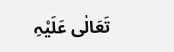تَعَالٰی عَلَیْہِ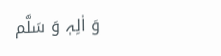وَ اٰلِہٖ وَ سَلَّم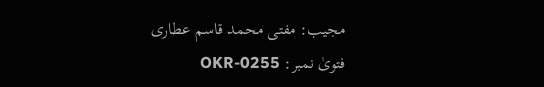مجیب: مفتی محمد قاسم عطاری
فتویٰ نمبر: OKR-0255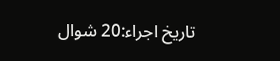تاریخ اجراء:20 شوال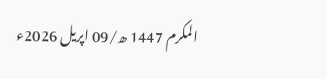المکرم 1447 ھ/09 اپریل 2026ء